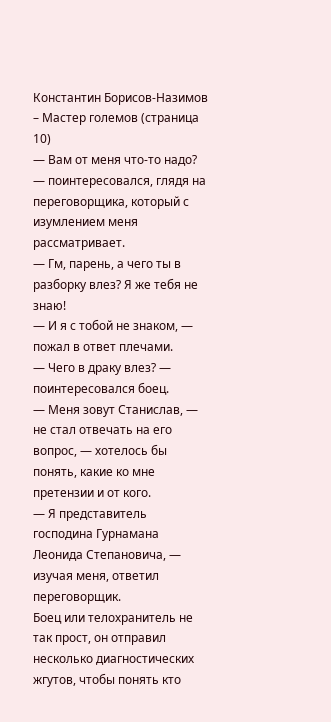Константин Борисов-Назимов – Мастер големов (страница 10)
— Вам от меня что-то надо? — поинтересовался, глядя на переговорщика, который с изумлением меня рассматривает.
— Гм, парень, а чего ты в разборку влез? Я же тебя не знаю!
— И я с тобой не знаком, — пожал в ответ плечами.
— Чего в драку влез? — поинтересовался боец.
— Меня зовут Станислав, — не стал отвечать на его вопрос, — хотелось бы понять, какие ко мне претензии и от кого.
— Я представитель господина Гурнамана Леонида Степановича, — изучая меня, ответил переговорщик.
Боец или телохранитель не так прост, он отправил несколько диагностических жгутов, чтобы понять кто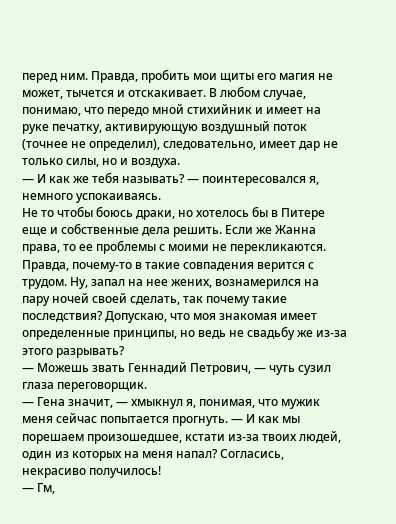перед ним. Правда, пробить мои щиты его магия не может, тычется и отскакивает. В любом случае, понимаю, что передо мной стихийник и имеет на руке печатку, активирующую воздушный поток (точнее не определил), следовательно, имеет дар не только силы, но и воздуха.
— И как же тебя называть? — поинтересовался я, немного успокаиваясь.
Не то чтобы боюсь драки, но хотелось бы в Питере еще и собственные дела решить. Если же Жанна права, то ее проблемы с моими не перекликаются. Правда, почему-то в такие совпадения верится с трудом. Ну, запал на нее жених, вознамерился на пару ночей своей сделать, так почему такие последствия? Допускаю, что моя знакомая имеет определенные принципы, но ведь не свадьбу же из-за этого разрывать?
— Можешь звать Геннадий Петрович, — чуть сузил глаза переговорщик.
— Гена значит, — хмыкнул я, понимая, что мужик меня сейчас попытается прогнуть. — И как мы порешаем произошедшее, кстати из-за твоих людей, один из которых на меня напал? Согласись, некрасиво получилось!
— Гм,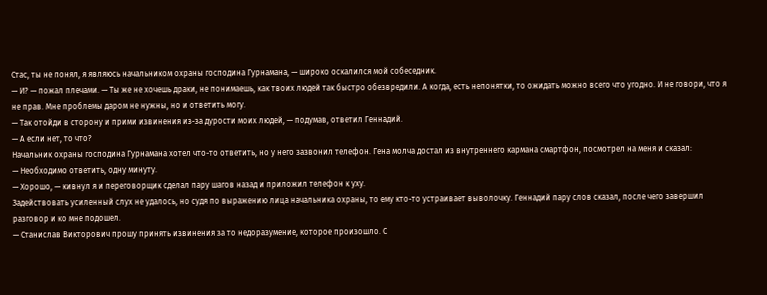Стас, ты не понял, я являюсь начальником охраны господина Гурнамана, — широко оскалился мой собеседник.
— И? — пожал плечами. — Ты же не хочешь драки, не понимаешь, как твоих людей так быстро обезвредили. А когда, есть непонятки, то ожидать можно всего что угодно. И не говори, что я не прав. Мне проблемы даром не нужны, но и ответить могу.
— Так отойди в сторону и прими извинения из-за дурости моих людей, — подумав, ответил Геннадий.
— А если нет, то что?
Начальник охраны господина Гурнамана хотел что-то ответить, но у него зазвонил телефон. Гена молча достал из внутреннего кармана смартфон, посмотрел на меня и сказал:
— Необходимо ответить, одну минуту.
— Хорошо, — кивнул я и переговорщик сделал пару шагов назад и приложил телефон к уху.
Задействовать усиленный слух не удалось, но судя по выражению лица начальника охраны, то ему кто-то устраивает выволочку. Геннадий пару слов сказал, после чего завершил разговор и ко мне подошел.
— Станислав Викторович прошу принять извинения за то недоразумение, которое произошло. С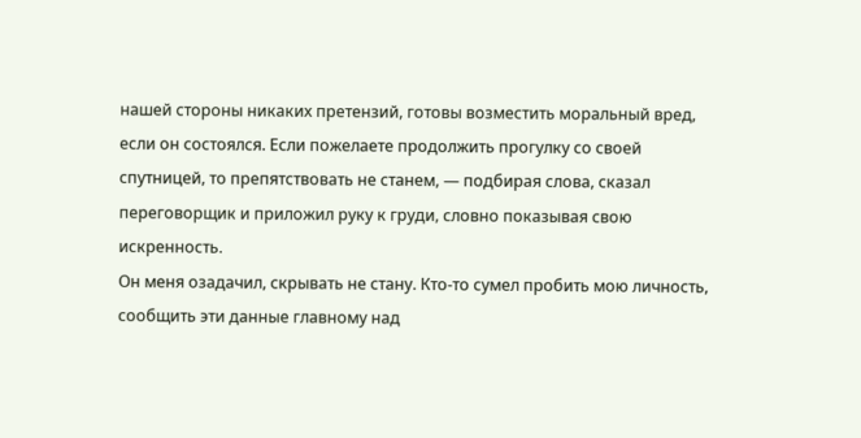нашей стороны никаких претензий, готовы возместить моральный вред, если он состоялся. Если пожелаете продолжить прогулку со своей спутницей, то препятствовать не станем, — подбирая слова, сказал переговорщик и приложил руку к груди, словно показывая свою искренность.
Он меня озадачил, скрывать не стану. Кто-то сумел пробить мою личность, сообщить эти данные главному над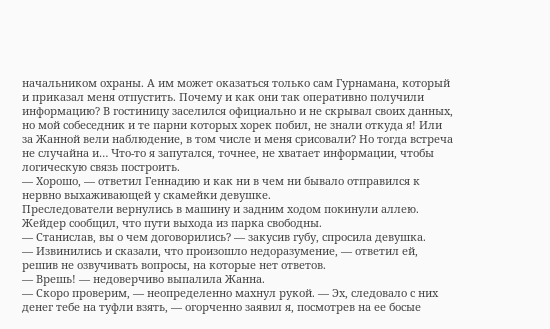начальником охраны. А им может оказаться только сам Гурнамана, который и приказал меня отпустить. Почему и как они так оперативно получили информацию? В гостиницу заселился официально и не скрывал своих данных, но мой собеседник и те парни которых хорек побил, не знали откуда я! Или за Жанной вели наблюдение, в том числе и меня срисовали? Но тогда встреча не случайна и… Что-то я запутался, точнее, не хватает информации, чтобы логическую связь построить.
— Хорошо, — ответил Геннадию и как ни в чем ни бывало отправился к нервно выхаживающей у скамейки девушке.
Преследователи вернулись в машину и задним ходом покинули аллею. Жейдер сообщил, что пути выхода из парка свободны.
— Станислав, вы о чем договорились? — закусив губу, спросила девушка.
— Извинились и сказали, что произошло недоразумение, — ответил ей, решив не озвучивать вопросы, на которые нет ответов.
— Врешь! — недоверчиво выпалила Жанна.
— Скоро проверим, — неопределенно махнул рукой. — Эх, следовало с них денег тебе на туфли взять, — огорченно заявил я, посмотрев на ее босые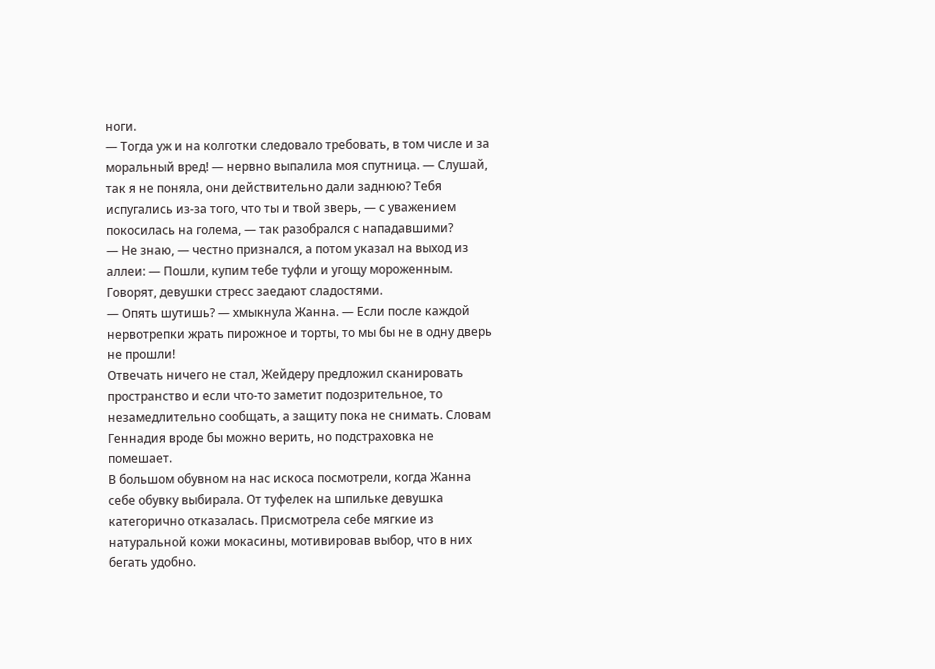ноги.
— Тогда уж и на колготки следовало требовать, в том числе и за моральный вред! — нервно выпалила моя спутница. — Слушай, так я не поняла, они действительно дали заднюю? Тебя испугались из-за того, что ты и твой зверь, — с уважением покосилась на голема, — так разобрался с нападавшими?
— Не знаю, — честно признался, а потом указал на выход из аллеи: — Пошли, купим тебе туфли и угощу мороженным. Говорят, девушки стресс заедают сладостями.
— Опять шутишь? — хмыкнула Жанна. — Если после каждой нервотрепки жрать пирожное и торты, то мы бы не в одну дверь не прошли!
Отвечать ничего не стал, Жейдеру предложил сканировать пространство и если что-то заметит подозрительное, то незамедлительно сообщать, а защиту пока не снимать. Словам Геннадия вроде бы можно верить, но подстраховка не помешает.
В большом обувном на нас искоса посмотрели, когда Жанна себе обувку выбирала. От туфелек на шпильке девушка категорично отказалась. Присмотрела себе мягкие из натуральной кожи мокасины, мотивировав выбор, что в них бегать удобно.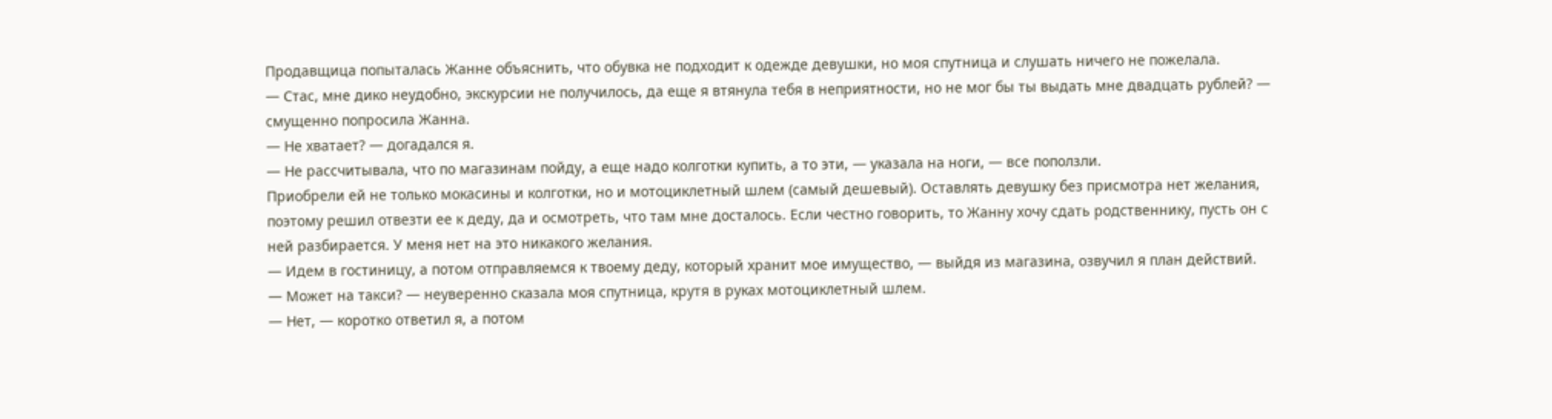Продавщица попыталась Жанне объяснить, что обувка не подходит к одежде девушки, но моя спутница и слушать ничего не пожелала.
— Стас, мне дико неудобно, экскурсии не получилось, да еще я втянула тебя в неприятности, но не мог бы ты выдать мне двадцать рублей? — смущенно попросила Жанна.
— Не хватает? — догадался я.
— Не рассчитывала, что по магазинам пойду, а еще надо колготки купить, а то эти, — указала на ноги, — все поползли.
Приобрели ей не только мокасины и колготки, но и мотоциклетный шлем (самый дешевый). Оставлять девушку без присмотра нет желания, поэтому решил отвезти ее к деду, да и осмотреть, что там мне досталось. Если честно говорить, то Жанну хочу сдать родственнику, пусть он с ней разбирается. У меня нет на это никакого желания.
— Идем в гостиницу, а потом отправляемся к твоему деду, который хранит мое имущество, — выйдя из магазина, озвучил я план действий.
— Может на такси? — неуверенно сказала моя спутница, крутя в руках мотоциклетный шлем.
— Нет, — коротко ответил я, а потом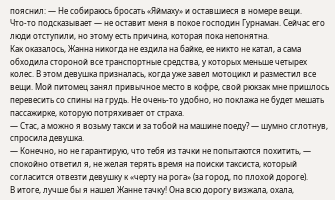пояснил: — Не собираюсь бросать «Яймаху» и оставшиеся в номере вещи.
Что-то подсказывает — не оставит меня в покое господин Гурнаман. Сейчас его люди отступили, но этому есть причина, которая пока непонятна.
Как оказалось, Жанна никогда не ездила на байке, ее никто не катал, а сама обходила стороной все транспортные средства, у которых меньше четырех колес. В этом девушка призналась, когда уже завел мотоцикл и разместил все вещи. Мой питомец занял привычное место в кофре, свой рюкзак мне пришлось перевесить со спины на грудь. Не очень-то удобно, но поклажа не будет мешать пассажирке, которую потряхивает от страха.
— Стас, а можно я возьму такси и за тобой на машине поеду? — шумно сглотнув, спросила девушка.
— Конечно, но не гарантирую, что тебя из тачки не попытаются похитить, — спокойно ответил я, не желая терять время на поиски таксиста, который согласится отвезти девушку к «черту на рога» (за город, по плохой дороге).
В итоге, лучше бы я нашел Жанне тачку! Она всю дорогу визжала, охала,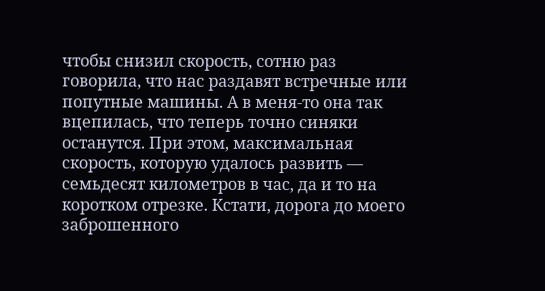чтобы снизил скорость, сотню раз говорила, что нас раздавят встречные или попутные машины. А в меня-то она так вцепилась, что теперь точно синяки останутся. При этом, максимальная скорость, которую удалось развить — семьдесят километров в час, да и то на коротком отрезке. Кстати, дорога до моего заброшенного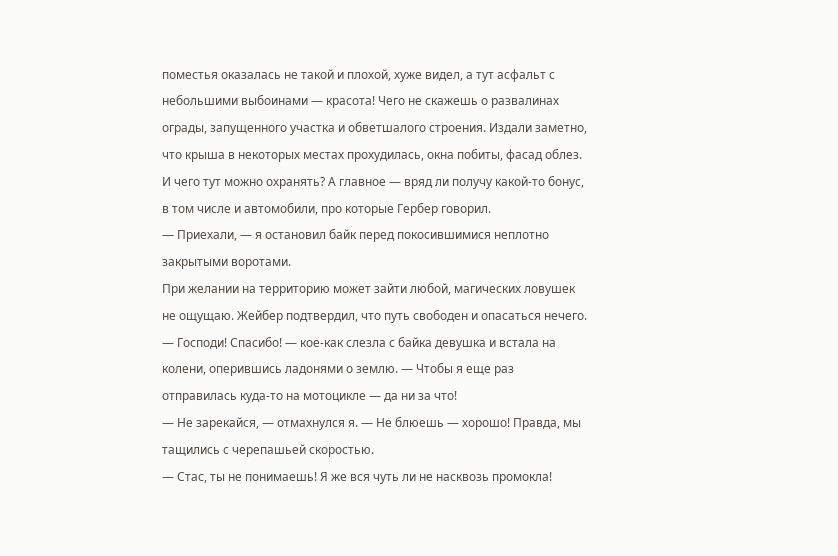поместья оказалась не такой и плохой, хуже видел, а тут асфальт с небольшими выбоинами — красота! Чего не скажешь о развалинах ограды, запущенного участка и обветшалого строения. Издали заметно, что крыша в некоторых местах прохудилась, окна побиты, фасад облез. И чего тут можно охранять? А главное — вряд ли получу какой-то бонус, в том числе и автомобили, про которые Гербер говорил.
— Приехали, — я остановил байк перед покосившимися неплотно закрытыми воротами.
При желании на территорию может зайти любой, магических ловушек не ощущаю. Жейбер подтвердил, что путь свободен и опасаться нечего.
— Господи! Спасибо! — кое-как слезла с байка девушка и встала на колени, оперившись ладонями о землю. — Чтобы я еще раз отправилась куда-то на мотоцикле — да ни за что!
— Не зарекайся, — отмахнулся я. — Не блюешь — хорошо! Правда, мы тащились с черепашьей скоростью.
— Стас, ты не понимаешь! Я же вся чуть ли не насквозь промокла!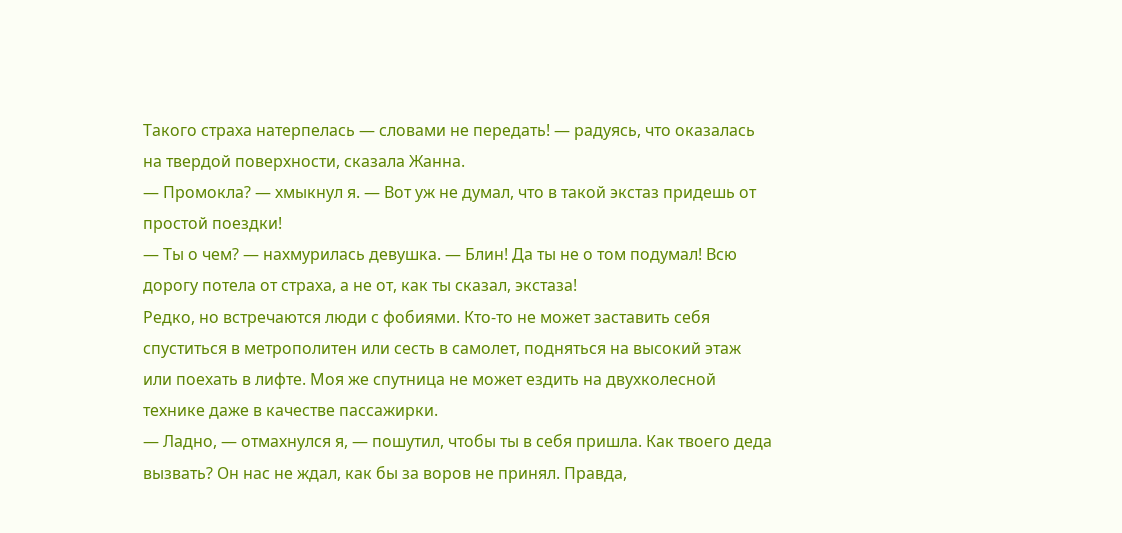Такого страха натерпелась — словами не передать! — радуясь, что оказалась на твердой поверхности, сказала Жанна.
— Промокла? — хмыкнул я. — Вот уж не думал, что в такой экстаз придешь от простой поездки!
— Ты о чем? — нахмурилась девушка. — Блин! Да ты не о том подумал! Всю дорогу потела от страха, а не от, как ты сказал, экстаза!
Редко, но встречаются люди с фобиями. Кто-то не может заставить себя спуститься в метрополитен или сесть в самолет, подняться на высокий этаж или поехать в лифте. Моя же спутница не может ездить на двухколесной технике даже в качестве пассажирки.
— Ладно, — отмахнулся я, — пошутил, чтобы ты в себя пришла. Как твоего деда вызвать? Он нас не ждал, как бы за воров не принял. Правда,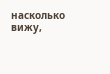насколько вижу,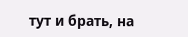тут и брать, на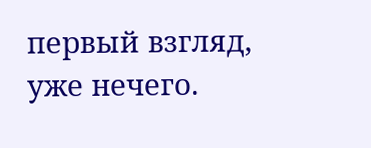первый взгляд, уже нечего.